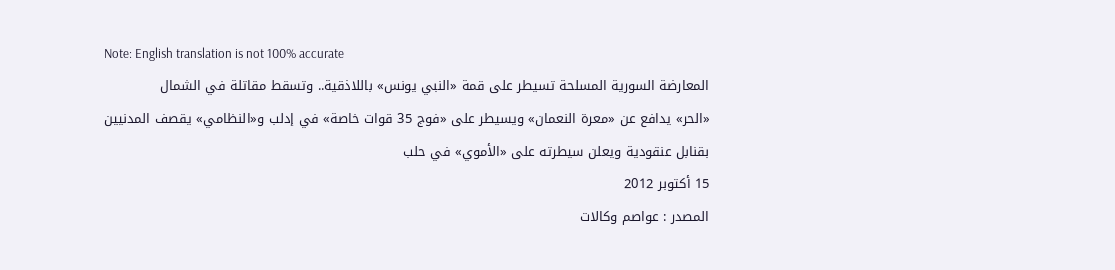Note: English translation is not 100% accurate
المعارضة السورية المسلحة تسيطر على قمة «النبي يونس» باللاذقية.. وتسقط مقاتلة في الشمال
«الحر» يدافع عن «معرة النعمان» ويسيطر على «فوج 35 قوات خاصة» في إدلب و«النظامي» يقصف المدنيين بقنابل عنقودية ويعلن سيطرته على «الأموي» في حلب
15 أكتوبر 2012
المصدر : عواصم وكالات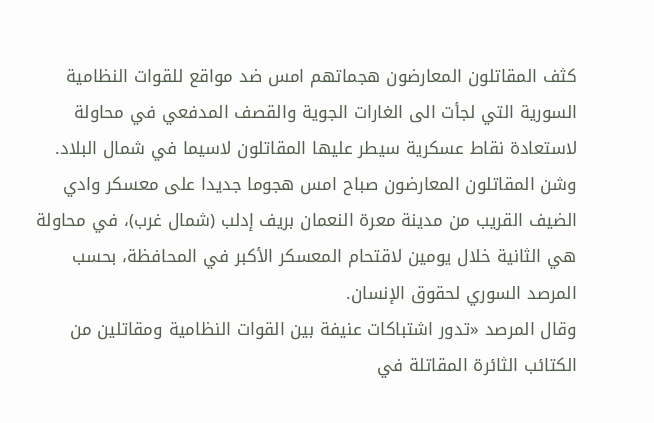كثف المقاتلون المعارضون هجماتهم امس ضد مواقع للقوات النظامية السورية التي لجأت الى الغارات الجوية والقصف المدفعي في محاولة لاستعادة نقاط عسكرية سيطر عليها المقاتلون لاسيما في شمال البلاد.
وشن المقاتلون المعارضون صباح امس هجوما جديدا على معسكر وادي الضيف القريب من مدينة معرة النعمان بريف إدلب (شمال غرب)، في محاولة هي الثانية خلال يومين لاقتحام المعسكر الأكبر في المحافظة، بحسب المرصد السوري لحقوق الإنسان.
وقال المرصد «تدور اشتباكات عنيفة بين القوات النظامية ومقاتلين من الكتائب الثائرة المقاتلة في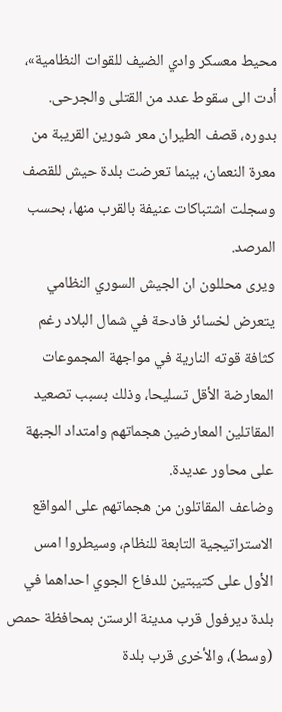محيط معسكر وادي الضيف للقوات النظامية»، أدت الى سقوط عدد من القتلى والجرحى.
بدوره، قصف الطيران معر شورين القريبة من معرة النعمان، بينما تعرضت بلدة حيش للقصف وسجلت اشتباكات عنيفة بالقرب منها، بحسب المرصد.
ويرى محللون ان الجيش السوري النظامي يتعرض لخسائر فادحة في شمال البلاد رغم كثافة قوته النارية في مواجهة المجموعات المعارضة الأقل تسليحا، وذلك بسبب تصعيد المقاتلين المعارضين هجماتهم وامتداد الجبهة على محاور عديدة.
وضاعف المقاتلون من هجماتهم على المواقع الاستراتيجية التابعة للنظام، وسيطروا امس الأول على كتيبتين للدفاع الجوي احداهما في بلدة ديرفول قرب مدينة الرستن بمحافظة حمص (وسط)، والأخرى قرب بلدة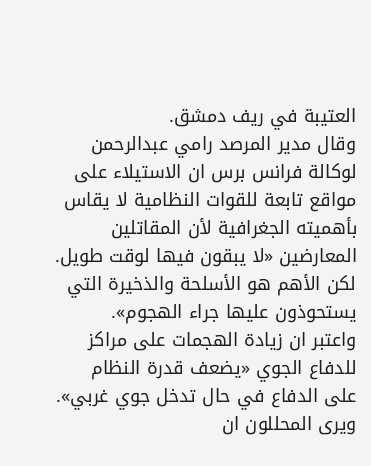العتيبة في ريف دمشق.
وقال مدير المرصد رامي عبدالرحمن لوكالة فرانس برس ان الاستيلاء على مواقع تابعة للقوات النظامية لا يقاس بأهميته الجغرافية لأن المقاتلين المعارضين «لا يبقون فيها لوقت طويل. لكن الأهم هو الأسلحة والذخيرة التي يستحوذون عليها جراء الهجوم».
واعتبر ان زيادة الهجمات على مراكز للدفاع الجوي «يضعف قدرة النظام على الدفاع في حال تدخل جوي غربي».
ويرى المحللون ان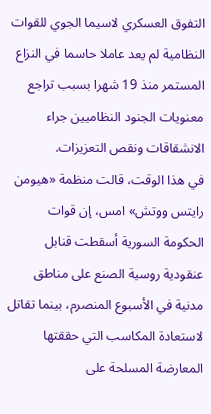التفوق العسكري لاسيما الجوي للقوات النظامية لم يعد عاملا حاسما في النزاع المستمر منذ 19 شهرا بسبب تراجع معنويات الجنود النظاميين جراء الانشقاقات ونقص التعزيزات.
في هذا الوقت، قالت منظمة «هيومن رايتس ووتش» امس، إن قوات الحكومة السورية أسقطت قنابل عنقودية روسية الصنع على مناطق مدنية في الأسبوع المنصرم، بينما تقاتل لاستعادة المكاسب التي حققتها المعارضة المسلحة على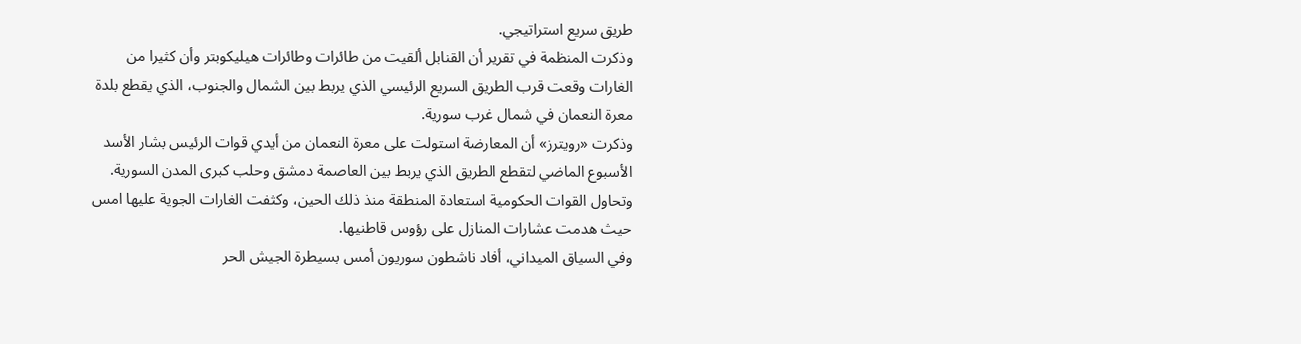طريق سريع استراتيجي.
وذكرت المنظمة في تقرير أن القنابل ألقيت من طائرات وطائرات هيليكوبتر وأن كثيرا من الغارات وقعت قرب الطريق السريع الرئيسي الذي يربط بين الشمال والجنوب، الذي يقطع بلدة معرة النعمان في شمال غرب سورية.
وذكرت «رويترز» أن المعارضة استولت على معرة النعمان من أيدي قوات الرئيس بشار الأسد الأسبوع الماضي لتقطع الطريق الذي يربط بين العاصمة دمشق وحلب كبرى المدن السورية. وتحاول القوات الحكومية استعادة المنطقة منذ ذلك الحين، وكثفت الغارات الجوية عليها امس حيث هدمت عشارات المنازل على رؤوس قاطنيها.
وفي السياق الميداني، أفاد ناشطون سوريون أمس بسيطرة الجيش الحر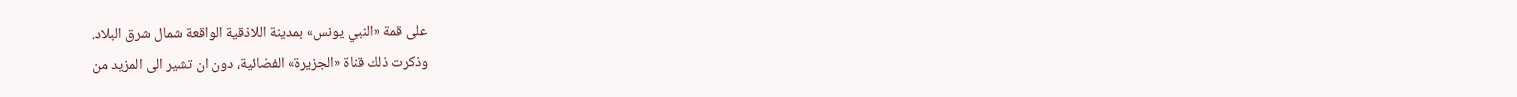على قمة «النبي يونس» بمدينة اللاذقية الواقعة شمال شرق البلاد.
وذكرت ذلك قناة «الجزيرة» الفضائية، دون ان تشير الى المزيد من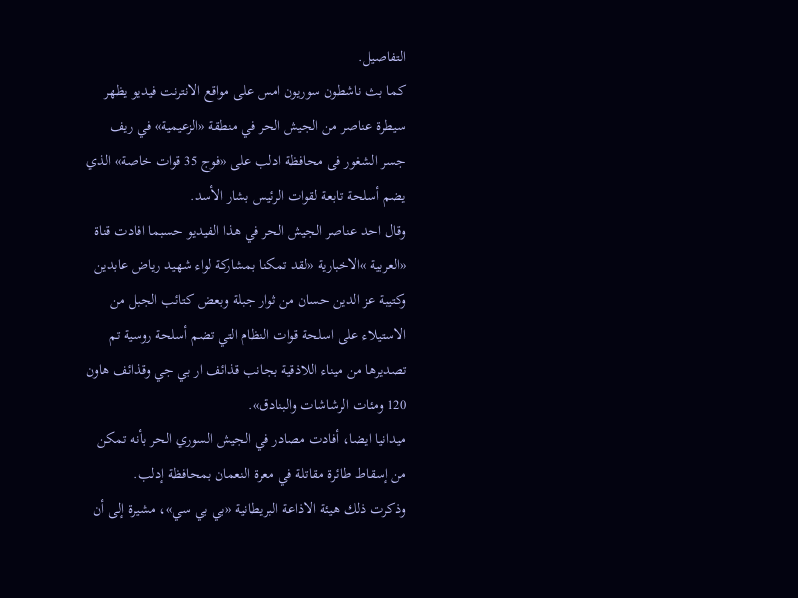التفاصيل.
كما بث ناشطون سوريون امس على مواقع الانترنت فيديو يظهر سيطرة عناصر من الجيش الحر في منطقة «الزعيمية» في ريف جسر الشغور فى محافظة ادلب على «فوج 35 قوات خاصة» الذي يضم أسلحة تابعة لقوات الرئيس بشار الأسد.
وقال احد عناصر الجيش الحر في هذا الفيديو حسبما افادت قناة «العربية »الاخبارية «لقد تمكنا بمشاركة لواء شهيد رياض عابدين وكتيبة عز الدين حسان من ثوار جبلة وبعض كتائب الجبل من الاستيلاء على اسلحة قوات النظام التي تضم أسلحة روسية تم تصديرها من ميناء اللاذقية بجانب قذائف ار بي جي وقذائف هاون 120 ومئات الرشاشات والبنادق».
ميدانيا ايضا، أفادت مصادر في الجيش السوري الحر بأنه تمكن من إسقاط طائرة مقاتلة في معرة النعمان بمحافظة إدلب.
وذكرت ذلك هيئة الاذاعة البريطانية «بي بي سي»، مشيرة إلى أن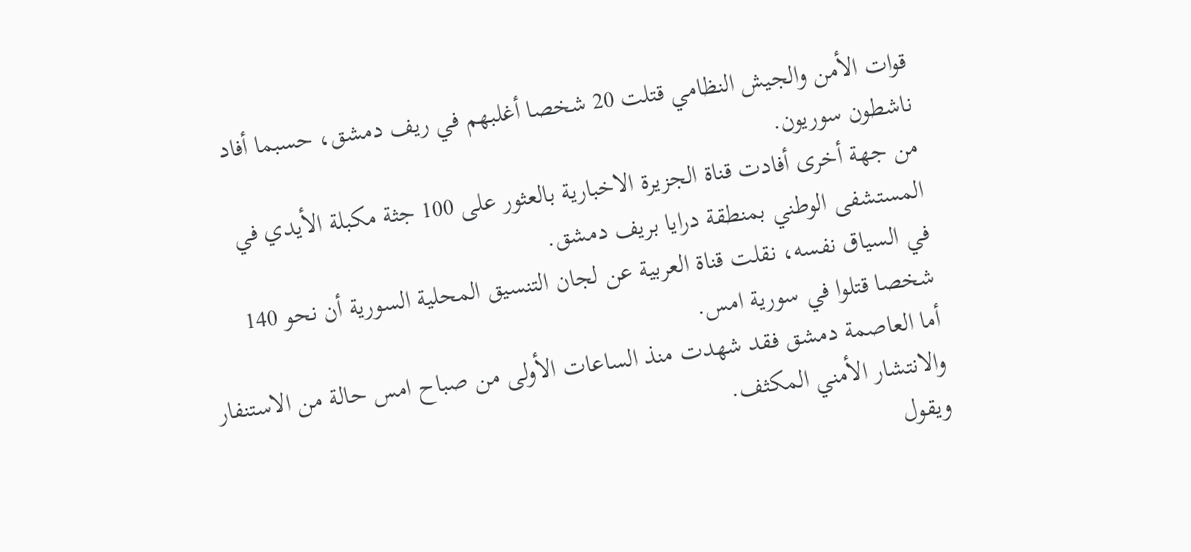قوات الأمن والجيش النظامي قتلت 20 شخصا أغلبهم في ريف دمشق، حسبما أفاد ناشطون سوريون.
من جهة أخرى أفادت قناة الجزيرة الاخبارية بالعثور على 100 جثة مكبلة الأيدي في المستشفى الوطني بمنطقة درايا بريف دمشق.
في السياق نفسه، نقلت قناة العربية عن لجان التنسيق المحلية السورية أن نحو 140 شخصا قتلوا في سورية امس.
أما العاصمة دمشق فقد شهدت منذ الساعات الأولى من صباح امس حالة من الاستنفار والانتشار الأمني المكثف.
ويقول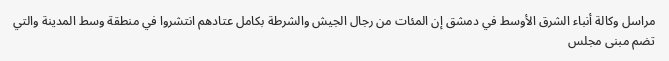مراسل وكالة أنباء الشرق الأوسط في دمشق إن المئات من رجال الجيش والشرطة بكامل عتادهم انتشروا في منطقة وسط المدينة والتي تضم مبنى مجلس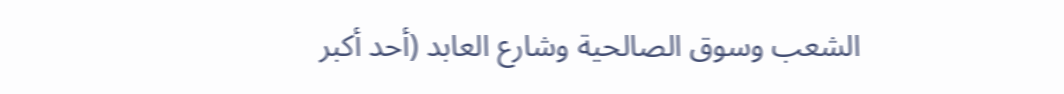الشعب وسوق الصالحية وشارع العابد (أحد أكبر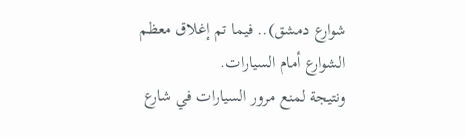شوارع دمشق).. فيما تم إغلاق معظم الشوارع أمام السيارات.
ونتيجة لمنع مرور السيارات في شارع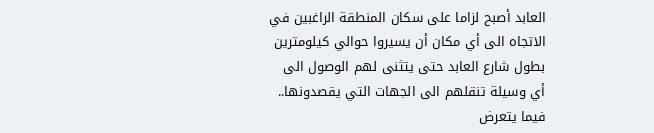العابد أصبح لزاما على سكان المنطقة الراغبين في الاتجاه الى أي مكان أن يسيروا حوالي كيلومترين بطول شارع العابد حتى يتثنى لهم الوصول الى أي وسيلة تنقلهم الى الجهات التي يقصدونها.. فيما يتعرض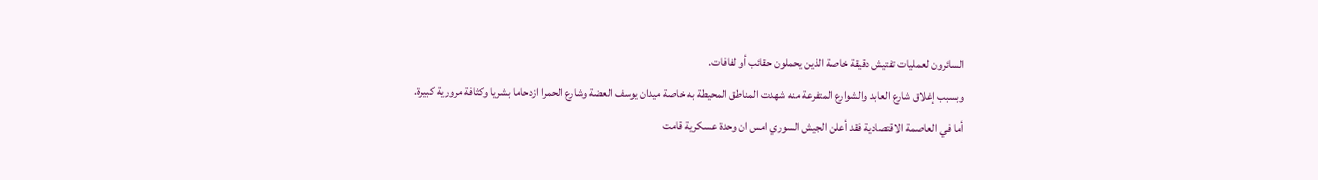السائرون لعمليات تفتيش دقيقة خاصة الذين يحملون حقائب أو لفافات.
وبسبب إغلاق شارع العابد والشوارع المتفرعة منه شهدت المناطق المحيطة به خاصة ميدان يوسف العضة وشارع الحمرا ازدحاما بشريا وكثافة مرورية كبيرة.
أما في العاصمة الاقتصادية فقد أعلن الجيش السوري امس ان وحدة عسكرية قامت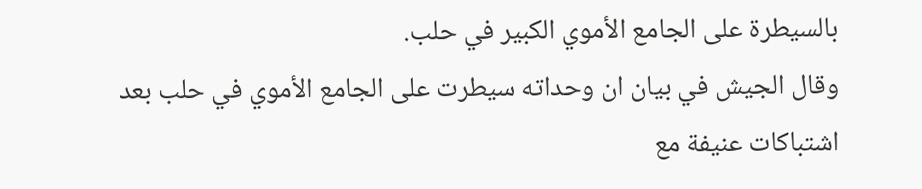بالسيطرة على الجامع الأموي الكبير في حلب.
وقال الجيش في بيان ان وحداته سيطرت على الجامع الأموي في حلب بعد اشتباكات عنيفة مع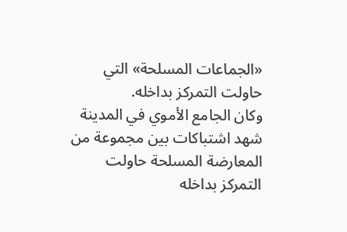«الجماعات المسلحة» التي حاولت التمركز بداخله.
وكان الجامع الأموي في المدينة شهد اشتباكات بين مجموعة من المعارضة المسلحة حاولت التمركز بداخله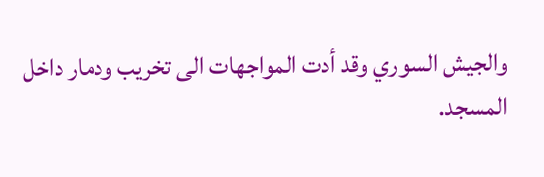والجيش السوري وقد أدت المواجهات الى تخريب ودمار داخل المسجد.